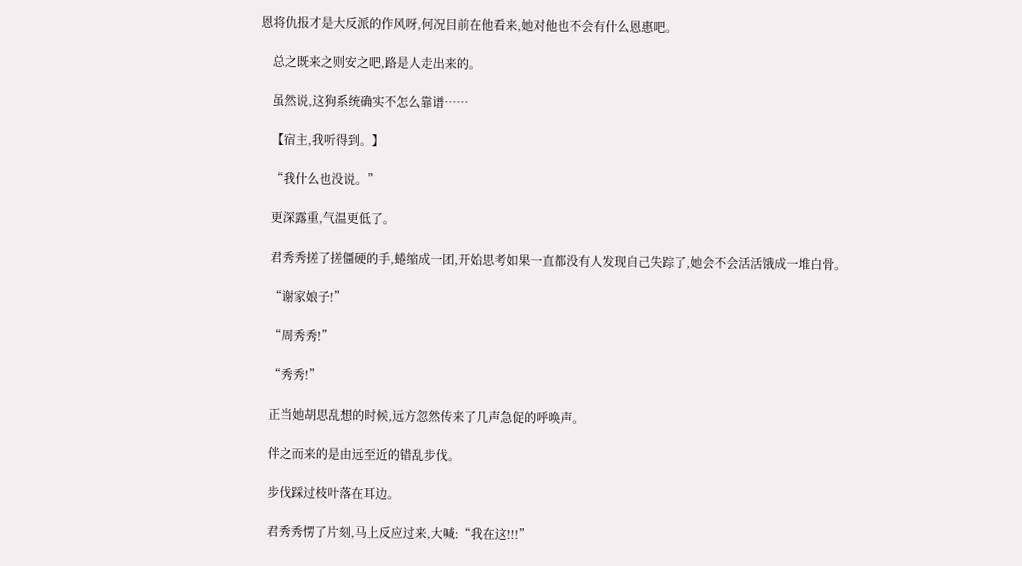恩将仇报才是大反派的作风呀,何况目前在他看来,她对他也不会有什么恩惠吧。

    总之既来之则安之吧,路是人走出来的。

    虽然说,这狗系统确实不怎么靠谱……

    【宿主,我听得到。】

    “我什么也没说。”

    更深露重,气温更低了。

    君秀秀搓了搓僵硬的手,蜷缩成一团,开始思考如果一直都没有人发现自己失踪了,她会不会活活饿成一堆白骨。

    “谢家娘子!”

    “周秀秀!”

    “秀秀!”

    正当她胡思乱想的时候,远方忽然传来了几声急促的呼唤声。

    伴之而来的是由远至近的错乱步伐。

    步伐踩过枝叶落在耳边。

    君秀秀愣了片刻,马上反应过来,大喊:“我在这!!!”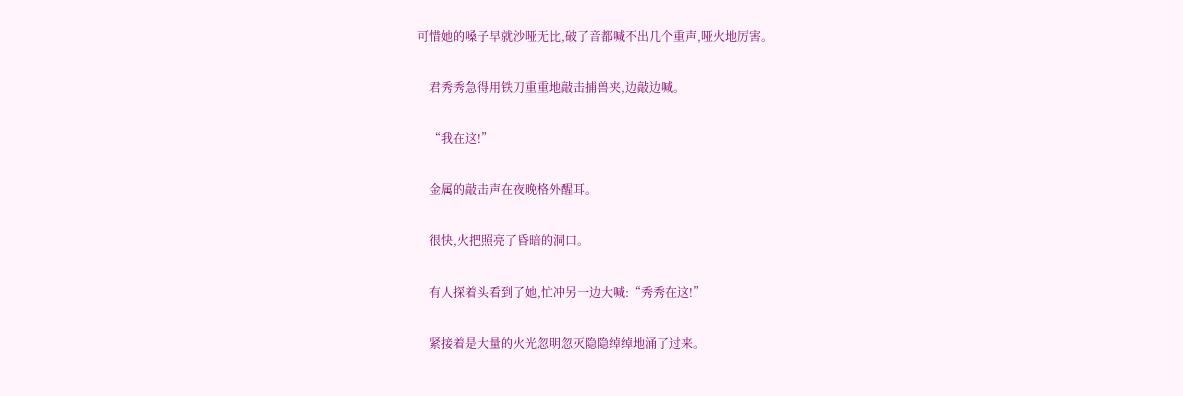可惜她的嗓子早就沙哑无比,破了音都喊不出几个重声,哑火地厉害。

    君秀秀急得用铁刀重重地敲击捕兽夹,边敲边喊。

    “我在这!”

    金属的敲击声在夜晚格外醒耳。

    很快,火把照亮了昏暗的洞口。

    有人探着头看到了她,忙冲另一边大喊:“秀秀在这!”

    紧接着是大量的火光忽明忽灭隐隐绰绰地涌了过来。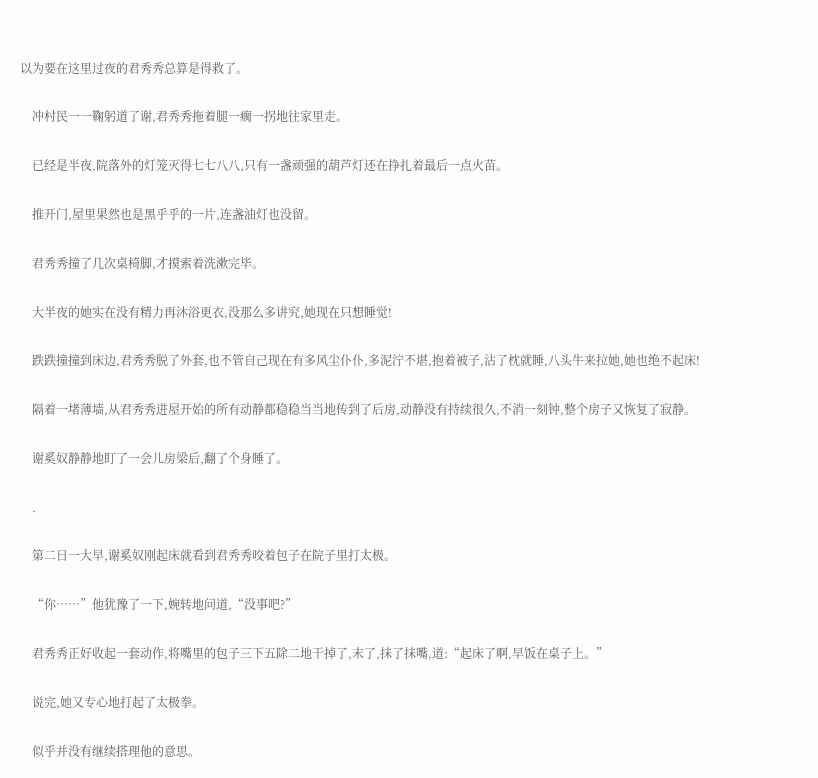以为要在这里过夜的君秀秀总算是得救了。

    冲村民一一鞠躬道了谢,君秀秀拖着腿一瘸一拐地往家里走。

    已经是半夜,院落外的灯笼灭得七七八八,只有一盏顽强的葫芦灯还在挣扎着最后一点火苗。

    推开门,屋里果然也是黑乎乎的一片,连盏油灯也没留。

    君秀秀撞了几次桌椅脚,才摸索着洗漱完毕。

    大半夜的她实在没有精力再沐浴更衣,没那么多讲究,她现在只想睡觉!

    跌跌撞撞到床边,君秀秀脱了外套,也不管自己现在有多风尘仆仆,多泥泞不堪,抱着被子,沾了枕就睡,八头牛来拉她,她也绝不起床!

    隔着一堵薄墙,从君秀秀进屋开始的所有动静都稳稳当当地传到了后房,动静没有持续很久,不消一刻钟,整个房子又恢复了寂静。

    谢奚奴静静地盯了一会儿房梁后,翻了个身睡了。

    .

    第二日一大早,谢奚奴刚起床就看到君秀秀咬着包子在院子里打太极。

    “你……”他犹豫了一下,婉转地问道,“没事吧?”

    君秀秀正好收起一套动作,将嘴里的包子三下五除二地干掉了,末了,抹了抹嘴,道:“起床了啊,早饭在桌子上。”

    说完,她又专心地打起了太极拳。

    似乎并没有继续搭理他的意思。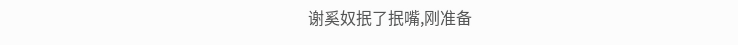谢奚奴抿了抿嘴,刚准备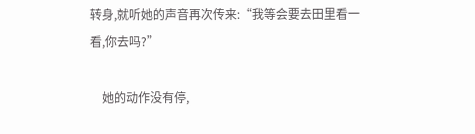转身,就听她的声音再次传来:“我等会要去田里看一看,你去吗?”

    她的动作没有停,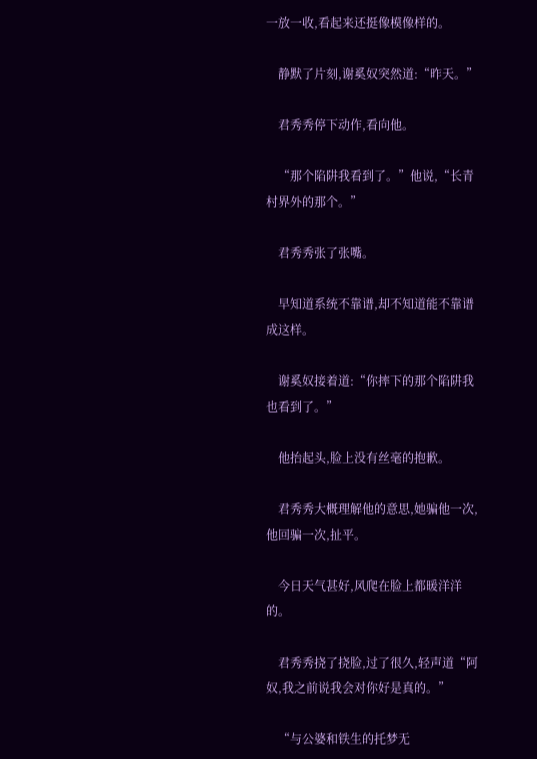一放一收,看起来还挺像模像样的。

    静默了片刻,谢奚奴突然道:“昨天。”

    君秀秀停下动作,看向他。

    “那个陷阱我看到了。”他说,“长青村界外的那个。”

    君秀秀张了张嘴。

    早知道系统不靠谱,却不知道能不靠谱成这样。

    谢奚奴接着道:“你摔下的那个陷阱我也看到了。”

    他抬起头,脸上没有丝毫的抱歉。

    君秀秀大概理解他的意思,她骗他一次,他回骗一次,扯平。

    今日天气甚好,风爬在脸上都暖洋洋的。

    君秀秀挠了挠脸,过了很久,轻声道“阿奴,我之前说我会对你好是真的。”

    “与公婆和铁生的托梦无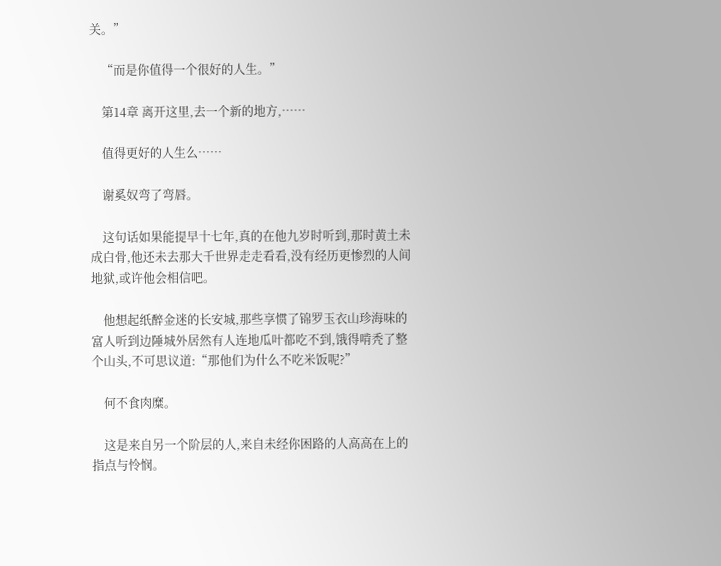关。”

    “而是你值得一个很好的人生。”

    第14章 离开这里,去一个新的地方,……

    值得更好的人生么……

    谢奚奴弯了弯唇。

    这句话如果能提早十七年,真的在他九岁时听到,那时黄土未成白骨,他还未去那大千世界走走看看,没有经历更惨烈的人间地狱,或许他会相信吧。

    他想起纸醉金迷的长安城,那些享惯了锦罗玉衣山珍海味的富人听到边陲城外居然有人连地瓜叶都吃不到,饿得啃秃了整个山头,不可思议道:“那他们为什么不吃米饭呢?”

    何不食肉糜。

    这是来自另一个阶层的人,来自未经你困路的人高高在上的指点与怜悯。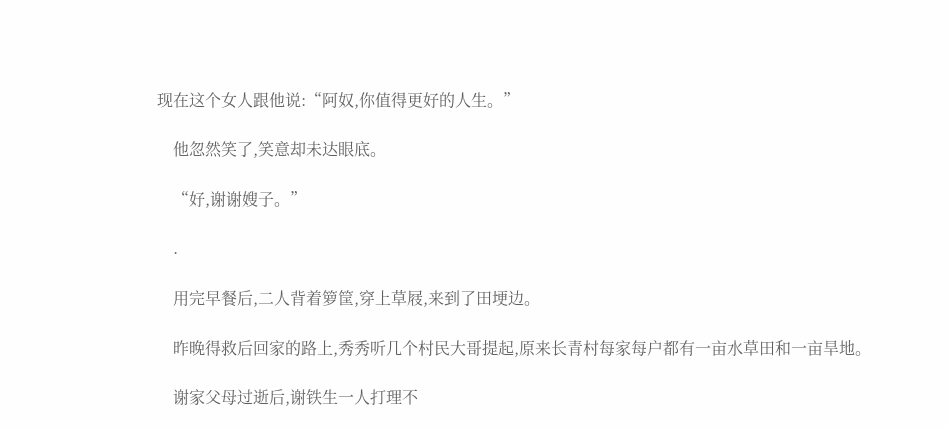现在这个女人跟他说:“阿奴,你值得更好的人生。”

    他忽然笑了,笑意却未达眼底。

    “好,谢谢嫂子。”

    .

    用完早餐后,二人背着箩筐,穿上草屐,来到了田埂边。

    昨晚得救后回家的路上,秀秀听几个村民大哥提起,原来长青村每家每户都有一亩水草田和一亩旱地。

    谢家父母过逝后,谢铁生一人打理不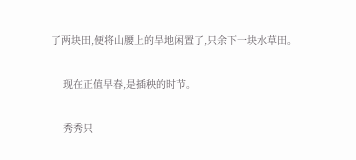了两块田,便将山腰上的旱地闲置了,只余下一块水草田。

    现在正值早春,是插秧的时节。

    秀秀只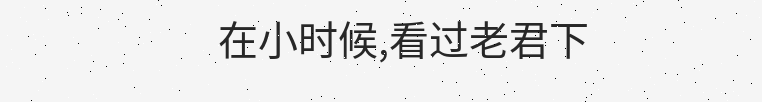在小时候,看过老君下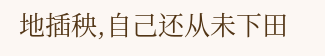地插秧,自己还从未下田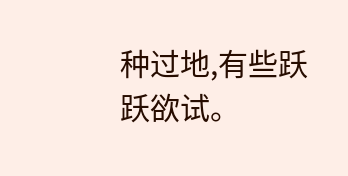种过地,有些跃跃欲试。